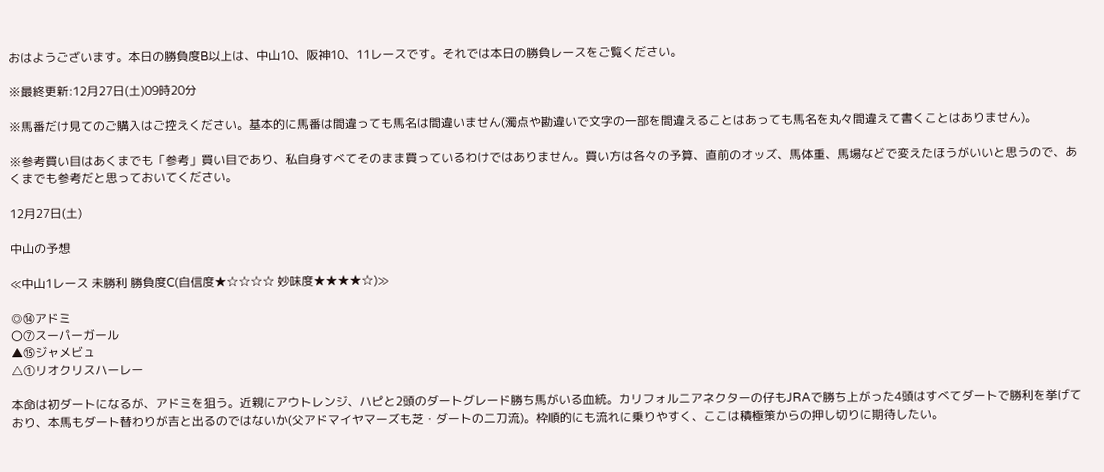おはようございます。本日の勝負度B以上は、中山10、阪神10、11レースです。それでは本日の勝負レースをご覧ください。

※最終更新:12月27日(土)09時20分

※馬番だけ見てのご購入はご控えください。基本的に馬番は間違っても馬名は間違いません(濁点や勘違いで文字の一部を間違えることはあっても馬名を丸々間違えて書くことはありません)。

※参考買い目はあくまでも「参考」買い目であり、私自身すべてそのまま買っているわけではありません。買い方は各々の予算、直前のオッズ、馬体重、馬場などで変えたほうがいいと思うので、あくまでも参考だと思っておいてください。

12月27日(土)

中山の予想

≪中山1レース 未勝利 勝負度C(自信度★☆☆☆☆ 妙味度★★★★☆)≫

◎⑭アドミ
〇⑦スーパーガール
▲⑮ジャメビュ
△①リオクリスハーレー

本命は初ダートになるが、アドミを狙う。近親にアウトレンジ、ハピと2頭のダートグレード勝ち馬がいる血統。カリフォルニアネクターの仔もJRAで勝ち上がった4頭はすべてダートで勝利を挙げており、本馬もダート替わりが吉と出るのではないか(父アドマイヤマーズも芝・ダートの二刀流)。枠順的にも流れに乗りやすく、ここは積極策からの押し切りに期待したい。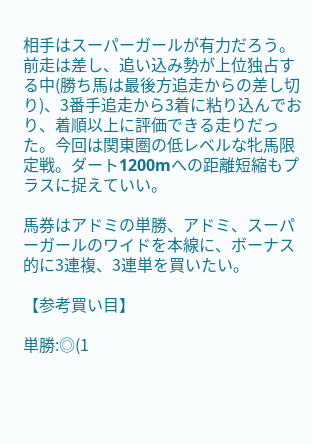相手はスーパーガールが有力だろう。前走は差し、追い込み勢が上位独占する中(勝ち馬は最後方追走からの差し切り)、3番手追走から3着に粘り込んでおり、着順以上に評価できる走りだった。今回は関東圏の低レベルな牝馬限定戦。ダート1200mへの距離短縮もプラスに捉えていい。

馬券はアドミの単勝、アドミ、スーパーガールのワイドを本線に、ボーナス的に3連複、3連単を買いたい。

【参考買い目】

単勝:◎(1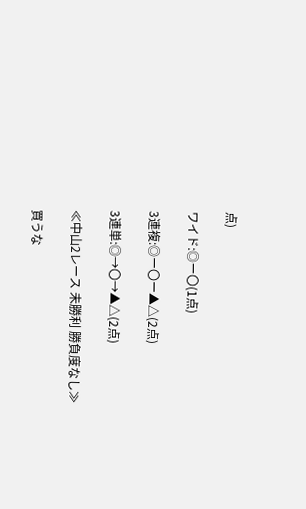点)

ワイド:◎ー〇(1点)

3連複:◎ー〇ー▲△(2点)

3連単:◎→〇→▲△(2点)

≪中山2レース 未勝利 勝負度なし≫

買うな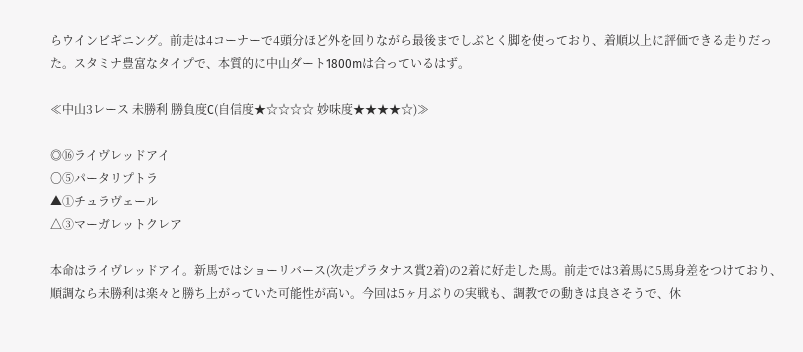らウインビギニング。前走は4コーナーで4頭分ほど外を回りながら最後までしぶとく脚を使っており、着順以上に評価できる走りだった。スタミナ豊富なタイプで、本質的に中山ダート1800mは合っているはず。

≪中山3レース 未勝利 勝負度C(自信度★☆☆☆☆ 妙味度★★★★☆)≫

◎⑯ライヴレッドアイ
〇⑤パータリプトラ
▲①チュラヴェール
△③マーガレットクレア

本命はライヴレッドアイ。新馬ではショーリバース(次走プラタナス賞2着)の2着に好走した馬。前走では3着馬に5馬身差をつけており、順調なら未勝利は楽々と勝ち上がっていた可能性が高い。今回は5ヶ月ぶりの実戦も、調教での動きは良さそうで、休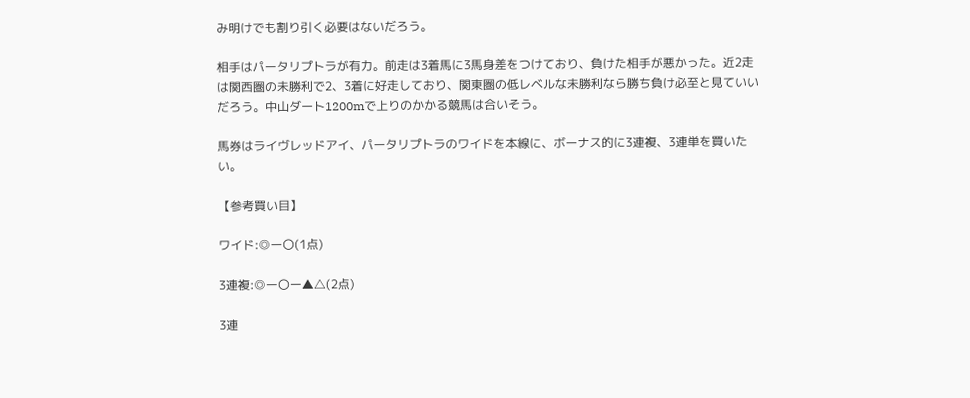み明けでも割り引く必要はないだろう。

相手はパータリプトラが有力。前走は3着馬に3馬身差をつけており、負けた相手が悪かった。近2走は関西圏の未勝利で2、3着に好走しており、関東圏の低レベルな未勝利なら勝ち負け必至と見ていいだろう。中山ダート1200mで上りのかかる競馬は合いそう。

馬券はライヴレッドアイ、パータリプトラのワイドを本線に、ボーナス的に3連複、3連単を買いたい。

【参考買い目】

ワイド:◎ー〇(1点)

3連複:◎ー〇ー▲△(2点)

3連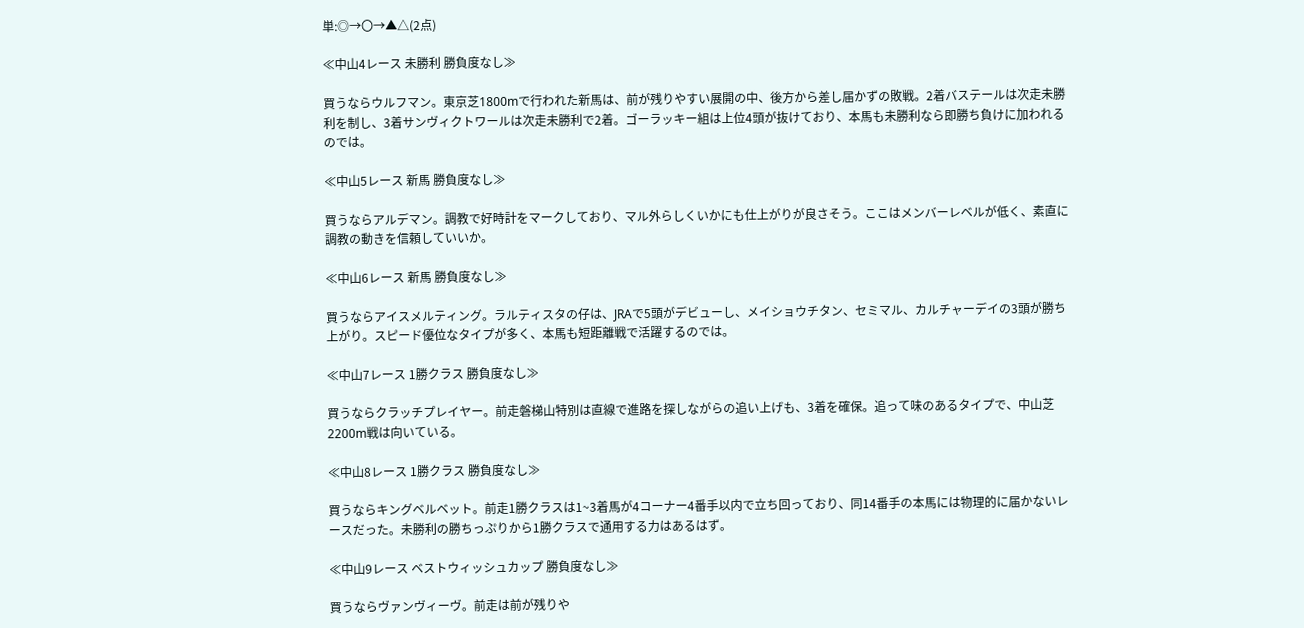単:◎→〇→▲△(2点)

≪中山4レース 未勝利 勝負度なし≫

買うならウルフマン。東京芝1800mで行われた新馬は、前が残りやすい展開の中、後方から差し届かずの敗戦。2着バステールは次走未勝利を制し、3着サンヴィクトワールは次走未勝利で2着。ゴーラッキー組は上位4頭が抜けており、本馬も未勝利なら即勝ち負けに加われるのでは。

≪中山5レース 新馬 勝負度なし≫

買うならアルデマン。調教で好時計をマークしており、マル外らしくいかにも仕上がりが良さそう。ここはメンバーレベルが低く、素直に調教の動きを信頼していいか。

≪中山6レース 新馬 勝負度なし≫

買うならアイスメルティング。ラルティスタの仔は、JRAで5頭がデビューし、メイショウチタン、セミマル、カルチャーデイの3頭が勝ち上がり。スピード優位なタイプが多く、本馬も短距離戦で活躍するのでは。

≪中山7レース 1勝クラス 勝負度なし≫

買うならクラッチプレイヤー。前走磐梯山特別は直線で進路を探しながらの追い上げも、3着を確保。追って味のあるタイプで、中山芝2200m戦は向いている。

≪中山8レース 1勝クラス 勝負度なし≫

買うならキングベルベット。前走1勝クラスは1~3着馬が4コーナー4番手以内で立ち回っており、同14番手の本馬には物理的に届かないレースだった。未勝利の勝ちっぷりから1勝クラスで通用する力はあるはず。

≪中山9レース ベストウィッシュカップ 勝負度なし≫

買うならヴァンヴィーヴ。前走は前が残りや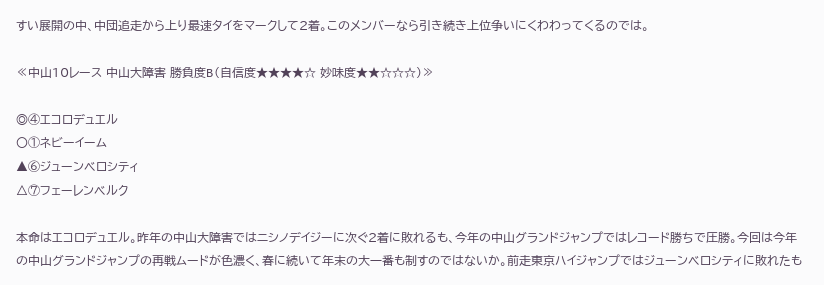すい展開の中、中団追走から上り最速タイをマークして2着。このメンバーなら引き続き上位争いにくわわってくるのでは。

≪中山10レース 中山大障害 勝負度B(自信度★★★★☆ 妙味度★★☆☆☆)≫

◎④エコロデュエル
〇①ネビーイーム
▲⑥ジューンベロシティ
△⑦フェーレンベルク

本命はエコロデュエル。昨年の中山大障害ではニシノデイジーに次ぐ2着に敗れるも、今年の中山グランドジャンプではレコード勝ちで圧勝。今回は今年の中山グランドジャンプの再戦ムードが色濃く、春に続いて年末の大一番も制すのではないか。前走東京ハイジャンプではジューンベロシティに敗れたも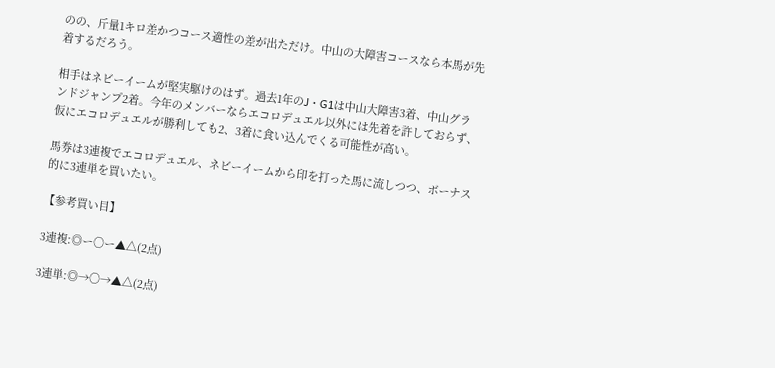のの、斤量1キロ差かつコース適性の差が出ただけ。中山の大障害コースなら本馬が先着するだろう。

相手はネビーイームが堅実駆けのはず。過去1年のJ・G1は中山大障害3着、中山グランドジャンプ2着。今年のメンバーならエコロデュエル以外には先着を許しておらず、仮にエコロデュエルが勝利しても2、3着に食い込んでくる可能性が高い。

馬券は3連複でエコロデュエル、ネビーイームから印を打った馬に流しつつ、ボーナス的に3連単を買いたい。

【参考買い目】

3連複:◎ー〇ー▲△(2点)

3連単:◎→〇→▲△(2点)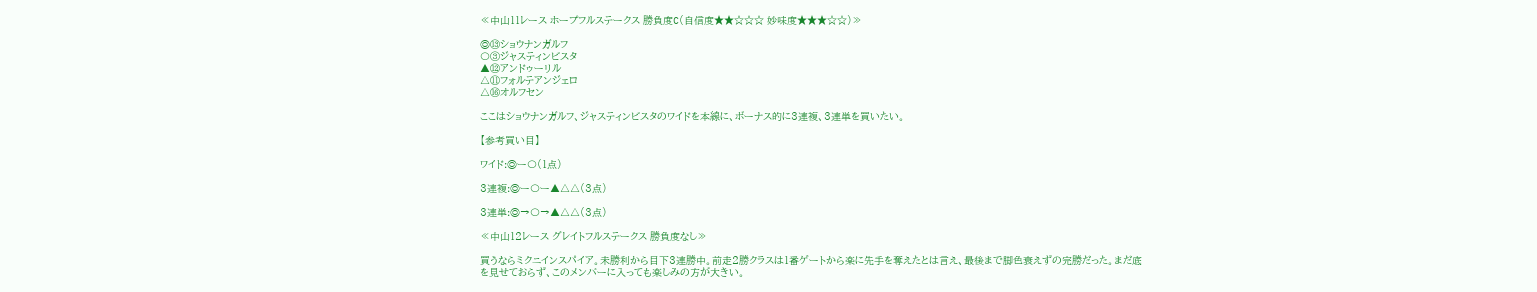≪中山11レース ホープフルステークス 勝負度C(自信度★★☆☆☆ 妙味度★★★☆☆)≫

◎⑬ショウナンガルフ
〇③ジャスティンビスタ
▲⑫アンドゥーリル
△⑪フォルテアンジェロ
△⑯オルフセン

ここはショウナンガルフ、ジャスティンビスタのワイドを本線に、ボーナス的に3連複、3連単を買いたい。

【参考買い目】

ワイド:◎ー〇(1点)

3連複:◎ー〇ー▲△△(3点)

3連単:◎→〇→▲△△(3点)

≪中山12レース グレイトフルステークス 勝負度なし≫

買うならミクニインスパイア。未勝利から目下3連勝中。前走2勝クラスは1番ゲートから楽に先手を奪えたとは言え、最後まで脚色衰えずの完勝だった。まだ底を見せておらず、このメンバーに入っても楽しみの方が大きい。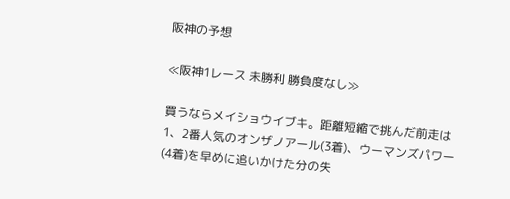阪神の予想

≪阪神1レース 未勝利 勝負度なし≫

買うならメイショウイブキ。距離短縮で挑んだ前走は1、2番人気のオンザノアール(3着)、ウーマンズパワー(4着)を早めに追いかけた分の失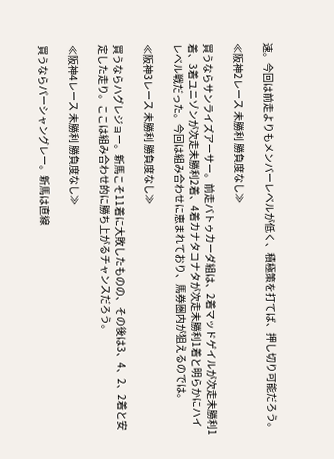速。今回は前走よりもメンバーレベルが低く、積極策を打てば、押し切り可能だろう。

≪阪神2レース 未勝利 勝負度なし≫

買うならサンライズアーサー。前走バトゥカーダ組は、2着マッドゲイルが次走未勝利1着、3着ユニゾンが次走未勝利2着、4着カナタコナタが次走未勝利1着と明らかにハイレベル戦だった。今回は組み合わせに恵まれており、馬券圏内が狙えるのでは。

≪阪神3レース 未勝利 勝負度なし≫

買うならハグレジョー。新馬こそ11着に大敗したものの、その後は3、4、2、2着と安定した走り。ここは組み合わせ的に勝ち上がるチャンスだろう。

≪阪神4レース 未勝利 勝負度なし≫

買うならパーシャングレー。新馬は直線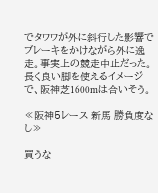でタワワが外に斜行した影響でブレーキをかけながら外に逸走。事実上の競走中止だった。長く良い脚を使えるイメージで、阪神芝1600mは合いそう。

≪阪神5レース 新馬 勝負度なし≫

買うな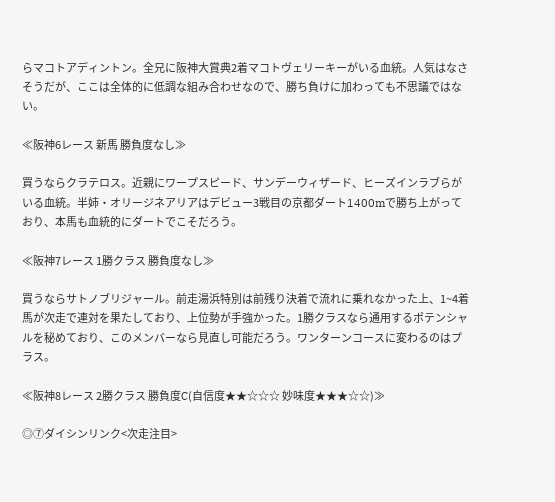らマコトアディントン。全兄に阪神大賞典2着マコトヴェリーキーがいる血統。人気はなさそうだが、ここは全体的に低調な組み合わせなので、勝ち負けに加わっても不思議ではない。

≪阪神6レース 新馬 勝負度なし≫

買うならクラテロス。近親にワープスピード、サンデーウィザード、ヒーズインラブらがいる血統。半姉・オリージネアリアはデビュー3戦目の京都ダート1400mで勝ち上がっており、本馬も血統的にダートでこそだろう。

≪阪神7レース 1勝クラス 勝負度なし≫

買うならサトノブリジャール。前走湯浜特別は前残り決着で流れに乗れなかった上、1~4着馬が次走で連対を果たしており、上位勢が手強かった。1勝クラスなら通用するポテンシャルを秘めており、このメンバーなら見直し可能だろう。ワンターンコースに変わるのはプラス。

≪阪神8レース 2勝クラス 勝負度C(自信度★★☆☆☆ 妙味度★★★☆☆)≫

◎⑦ダイシンリンク<次走注目>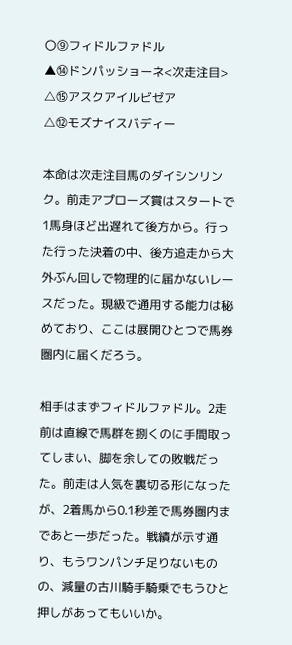〇⑨フィドルファドル
▲⑭ドンパッショーネ<次走注目>
△⑮アスクアイルビゼア
△⑫モズナイスバディー

本命は次走注目馬のダイシンリンク。前走アプローズ賞はスタートで1馬身ほど出遅れて後方から。行った行った決着の中、後方追走から大外ぶん回しで物理的に届かないレースだった。現級で通用する能力は秘めており、ここは展開ひとつで馬券圏内に届くだろう。

相手はまずフィドルファドル。2走前は直線で馬群を捌くのに手間取ってしまい、脚を余しての敗戦だった。前走は人気を裏切る形になったが、2着馬から0.1秒差で馬券圏内まであと一歩だった。戦績が示す通り、もうワンパンチ足りないものの、減量の古川騎手騎乗でもうひと押しがあってもいいか。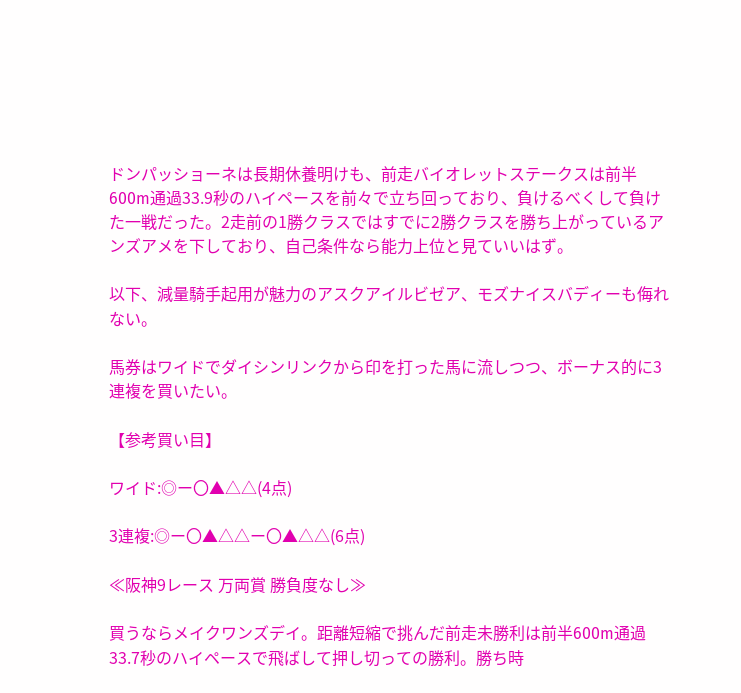ドンパッショーネは長期休養明けも、前走バイオレットステークスは前半600m通過33.9秒のハイペースを前々で立ち回っており、負けるべくして負けた一戦だった。2走前の1勝クラスではすでに2勝クラスを勝ち上がっているアンズアメを下しており、自己条件なら能力上位と見ていいはず。

以下、減量騎手起用が魅力のアスクアイルビゼア、モズナイスバディーも侮れない。

馬券はワイドでダイシンリンクから印を打った馬に流しつつ、ボーナス的に3連複を買いたい。

【参考買い目】

ワイド:◎ー〇▲△△(4点)

3連複:◎ー〇▲△△ー〇▲△△(6点)

≪阪神9レース 万両賞 勝負度なし≫

買うならメイクワンズデイ。距離短縮で挑んだ前走未勝利は前半600m通過33.7秒のハイペースで飛ばして押し切っての勝利。勝ち時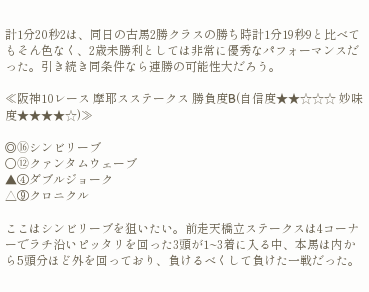計1分20秒2は、同日の古馬2勝クラスの勝ち時計1分19秒9と比べてもそん色なく、2歳未勝利としては非常に優秀なパフォーマンスだった。引き続き同条件なら連勝の可能性大だろう。

≪阪神10レース 摩耶スステークス 勝負度B(自信度★★☆☆☆ 妙味度★★★★☆)≫

◎⑯シンビリーブ
〇⑫クァンタムウェーブ
▲④ダブルジョーク
△⑨クロニクル

ここはシンビリーブを狙いたい。前走天橋立ステークスは4コーナーでラチ沿いピッタリを回った3頭が1~3着に入る中、本馬は内から5頭分ほど外を回っており、負けるべくして負けた一戦だった。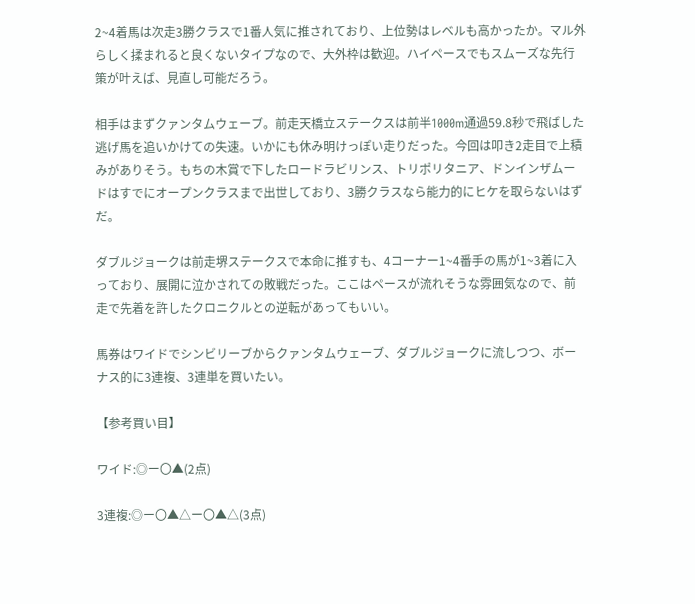2~4着馬は次走3勝クラスで1番人気に推されており、上位勢はレベルも高かったか。マル外らしく揉まれると良くないタイプなので、大外枠は歓迎。ハイペースでもスムーズな先行策が叶えば、見直し可能だろう。

相手はまずクァンタムウェーブ。前走天橋立ステークスは前半1000m通過59.8秒で飛ばした逃げ馬を追いかけての失速。いかにも休み明けっぽい走りだった。今回は叩き2走目で上積みがありそう。もちの木賞で下したロードラビリンス、トリポリタニア、ドンインザムードはすでにオープンクラスまで出世しており、3勝クラスなら能力的にヒケを取らないはずだ。

ダブルジョークは前走堺ステークスで本命に推すも、4コーナー1~4番手の馬が1~3着に入っており、展開に泣かされての敗戦だった。ここはペースが流れそうな雰囲気なので、前走で先着を許したクロニクルとの逆転があってもいい。

馬券はワイドでシンビリーブからクァンタムウェーブ、ダブルジョークに流しつつ、ボーナス的に3連複、3連単を買いたい。

【参考買い目】

ワイド:◎ー〇▲(2点)

3連複:◎ー〇▲△ー〇▲△(3点)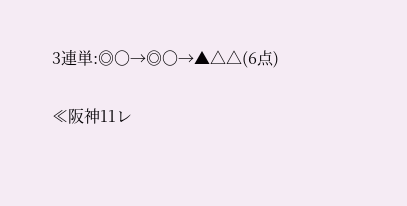3連単:◎〇→◎〇→▲△△(6点)

≪阪神11レ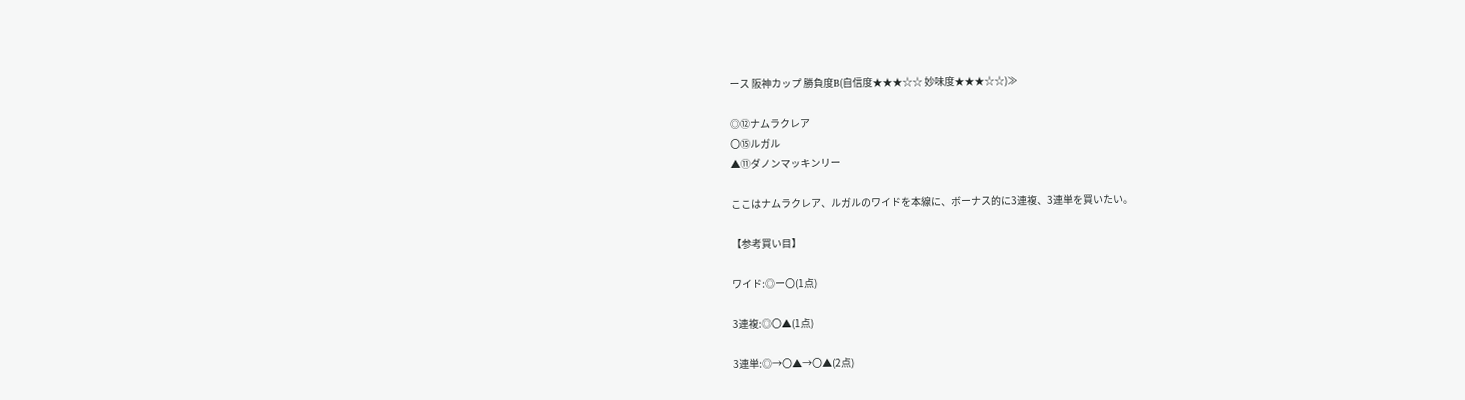ース 阪神カップ 勝負度B(自信度★★★☆☆ 妙味度★★★☆☆)≫

◎⑫ナムラクレア
〇⑮ルガル
▲⑪ダノンマッキンリー

ここはナムラクレア、ルガルのワイドを本線に、ボーナス的に3連複、3連単を買いたい。

【参考買い目】

ワイド:◎ー〇(1点)

3連複:◎〇▲(1点)

3連単:◎→〇▲→〇▲(2点)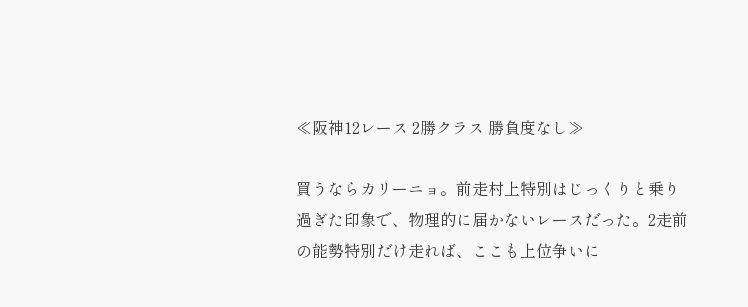≪阪神12レース 2勝クラス 勝負度なし≫

買うならカリーニョ。前走村上特別はじっくりと乗り過ぎた印象で、物理的に届かないレースだった。2走前の能勢特別だけ走れば、ここも上位争いに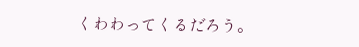くわわってくるだろう。